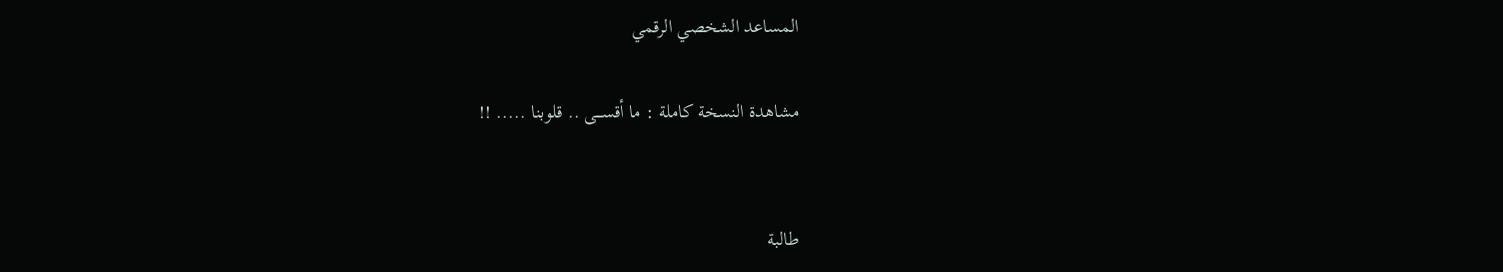المساعد الشخصي الرقمي

مشاهدة النسخة كاملة : ما أقســـى .. قلوبنا ..... !!


طالبة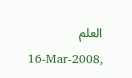العلم
16-Mar-2008,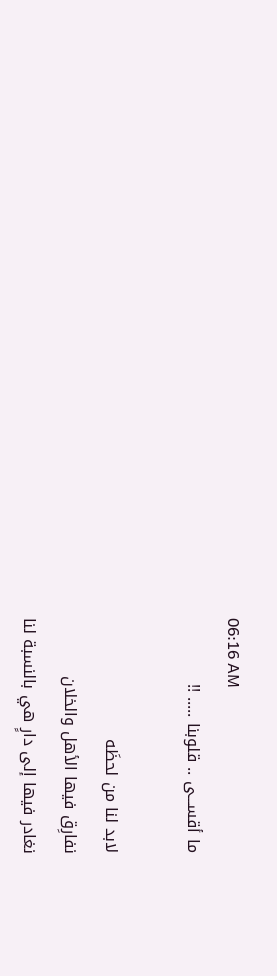06:16 AM
ما أقســـى .. قلوبنا ..... !!

لابد لنا من لحظَه
نفارِق فيها الأهل والخلان
نغادر فيها إلى دارٍ هي بالنسبة لنا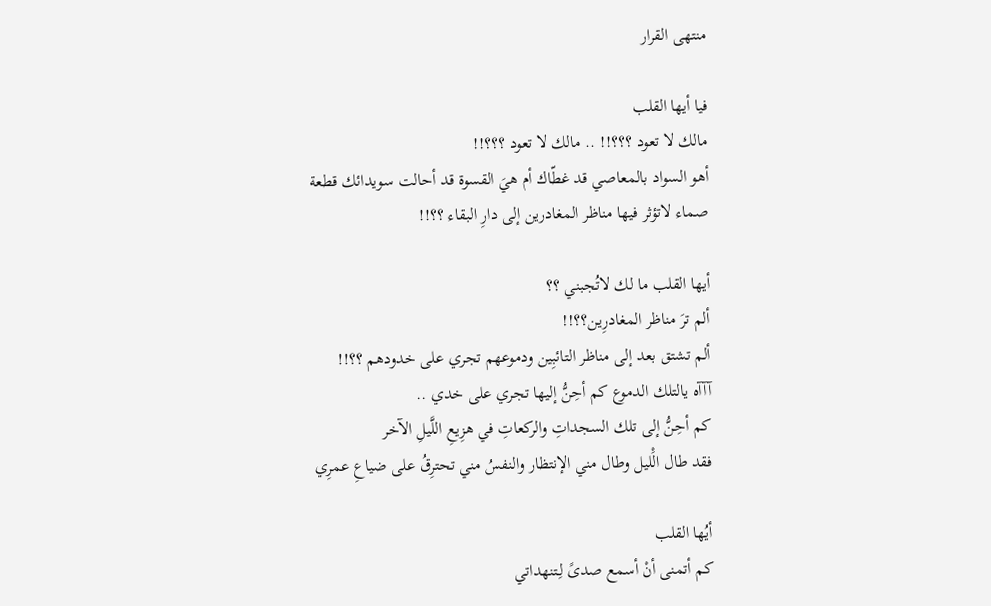منتهى القرار

فيا أيها القلب
مالك لا تعود ؟؟؟!! .. مالك لا تعود ؟؟؟!!
أهو السواد بالمعاصي قد غطّاك أم هيَ القسوة قد أحالت سويدائك قطعة صماء لاتؤثر فيها مناظر المغادرين إلى دارِ البقاء ؟؟!!

أيها القلب ما لك لاتُجبني ؟؟
ألم ترَ مناظر المغادرِين؟؟!!
ألم تشتق بعد إلى مناظر التائبِين ودموعهم تجري على خدودهم ؟؟!!
آآآه يالتلك الدموع كم أحِنُّ إليها تجري على خدي ..
كم أحِنُّ إلى تلك السجداتِ والركعاتِ في هزِيعِ اللَّيلِ الآخر
فقد طال الَْليل وطال مني الإنتظار والنفسُ مني تحترِقُ على ضياعِ عمرِي

أيُها القلب
كم أتمنى أنْ أسمع صدىً لِـتنهداتي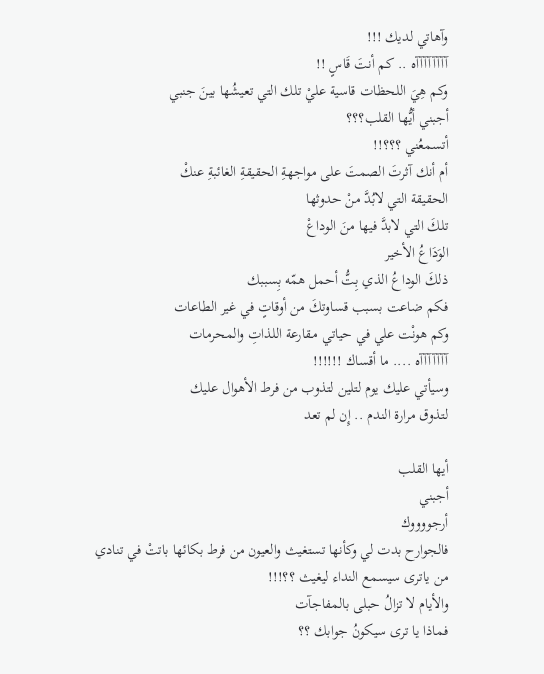وآهاتي لديك !!!
آآآآآآآآه .. كم أنتَ قَاسٍ !!
وكم هِيَ اللحظات قاسية عليْ تلك التي تعيشُها بينَ جنبي
أجبني أيُّها القلب؟؟؟
أتسمعُني ؟؟؟!!
أم أنك آثرتَ الصمتَ على مواجهةِ الحقيقةِ الغائبةِ عنكْ
الحقيقة التي لابُدَّ منْ حدوثها
تلكَ التي لابدَّ فيها منَ الوداعْ
الوَدَاعُ الأخير
ذلكَ الوداعُ الذي بِتُّ أحمل همّه بِسببك
فكم ضاعت بسبب قساوتكَ من أوقاتٍ في غير الطاعات
وكم هونْت علي في حياتي مـقارعة اللذاتِ والمحرمات
آآآآآآآه .... ما أقساك !!!!!!
وسيأتي عليك يوم لتلين لتذوب من فرط الأهوال عليك
لتذوق مرارة الندم .. إِن لم تعد

أيها القلب
أجبني
أرجووووك
فالجوارح بدت لي وكأنها تستغيث والعيون من فرط بكائها باتتْ في تنادي
من ياترى سيسمع النداء ليغيث ؟؟!!!
والأيام لا تزالُ حبلى بالمفاجآت
فماذا يا ترى سيكونُ جوابك ؟؟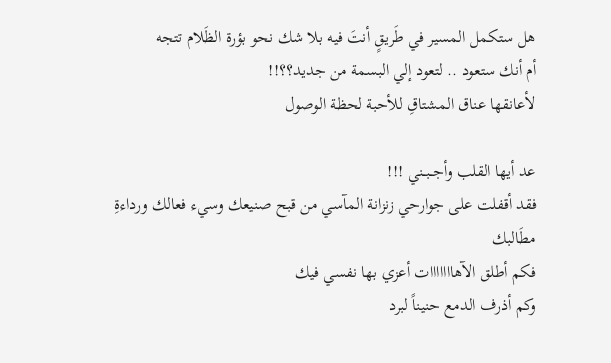هل ستكمل المسير في طَريقٍ أنتَ فيه بلا شك نحو بؤرة الظَلام تتجه
أم أنك ستعود .. لتعود إلي البسمة من جديد؟؟!!
لأعانقها عناق المشتاقِ للأحبة لحظة الوصول

عد أيها القلب وأجــبــني !!!
فقد أقفلت على جوارحي زنزانة المآسي من قبح صنيعك وسيء فعالك ورداءةِ مطَالبك
فكم أطلق الآهااااااات أعزي بها نفسي فيك
وكم أذرف الدمع حنيناً لبرد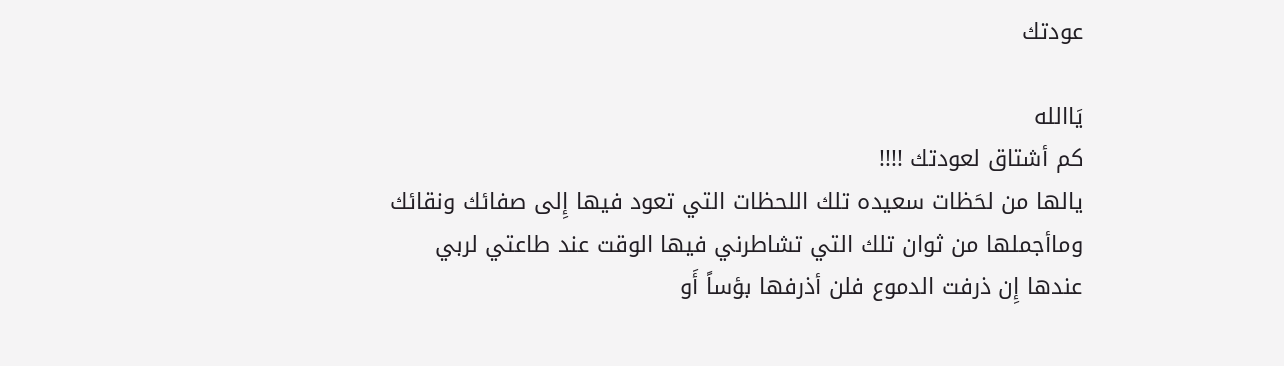عودتك

يَاالله
كم أشتاق لعودتك !!!!
يالها من لحَظات سعيده تلك اللحظات التي تعود فيها إِلى صفائك ونقائك
وماأجملها من ثوان تلك التي تشاطرني فيها الوقت عند طاعتي لربي
عندها إِن ذرفت الدموع فلن أذرفها بؤساً أَو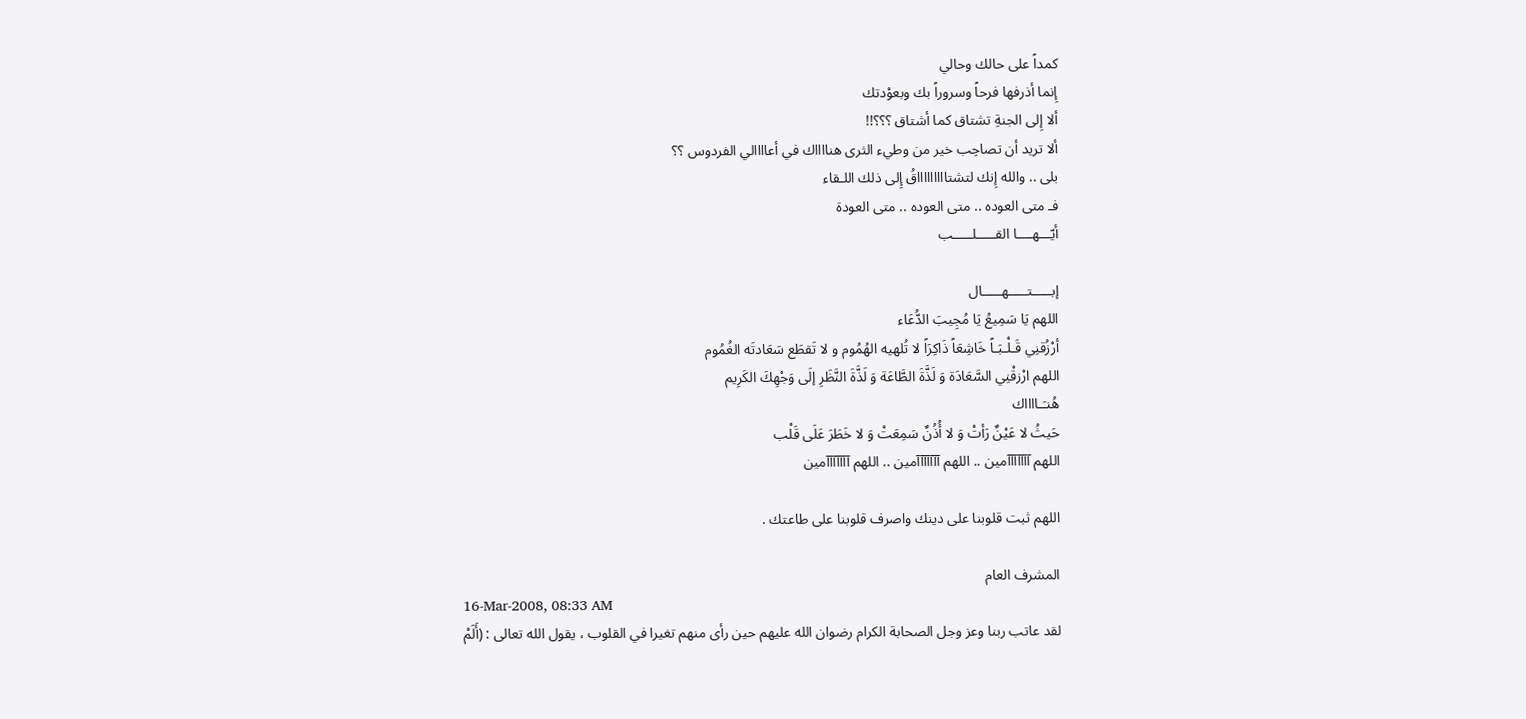كمداً على حالك وحالي
إِنما أذرفها فرحاً وسروراً بك وبعوْدتك
ألا إِلى الجنةِ تشتاق كما أشتاق ؟؟؟!!
ألا تريد أن تصاحِب خير من وطيء الثرى هنااااك في أعاااالي الفردوس ؟؟
بلى .. والله إِنك لتشتاااااااااقُ إِلى ذلك اللـقاء
فـ متى العوده .. متى العوده .. متى العودة
أيّـــهــــا القـــــلـــــب

إبـــــتـــــهـــــال
اللهم يَا سَمِيعُ يَا مُجِيبَ الدُّعَاء
أرْزُقنِي قَـلْـبَـاً خَاشِعَاً ذَاكِرَاً لا تُلهيه الهُمُوم و لا تَقطَع سَعَادتَه الغُمُوم
اللهم ارْزقْنِي السَّعَادَة وَ لَذَّةَ الطَّاعَة وَ لَذَّةَ النَّظَرِ إلَى وَجْهِكَ الكَرِيم
هُنـَـااااك
حَيثُ لا عَيْنٌ رَأتْ وَ لا أُذُنٌ سَمِعَتْ وَ لا خَطَرَ عَلَى قَلْب
اللهم آآآآآآآمين .. اللهم آآآآآآآمين .. اللهم آآآآآآآمين

اللهم ثبت قلوبنا على دينك واصرف قلوبنا على طاعتك .

المشرف العام
16-Mar-2008, 08:33 AM
لقد عاتب ربنا وعز وجل الصحابة الكرام رضوان الله عليهم حين رأى منهم تغيرا في القلوب ، يقول الله تعالى : (أَلَمْ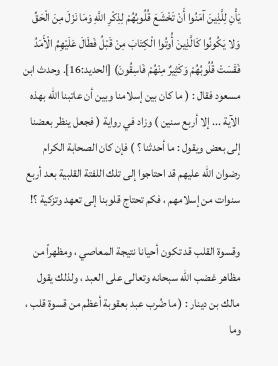يَأْنِ لِلَّذِينَ آمَنُوا أَنْ تَخْشَعَ قُلُوبُهُمْ لِذِكْرِ اللَّهِ وَمَا نَزَلَ مِنَ الْحَقِّ وَلا يَكُونُوا كَالَّذِينَ أُوتُوا الْكِتَابَ مِنْ قَبْلُ فَطَالَ عَلَيْهِمُ الْأَمَدُ فَقَسَتْ قُلُوبُهُمْ وَكَثِيرٌ مِنْهُمْ فَاسِقُونَ) [الحديد:16]. وحدث ابن مسعود فقال : ( ما كان بين إسلامنا وبين أن عاتبنا الله بهذه الآية ... إلا أربع سنين ) وزاد في رواية ( فجعل ينظر بعضنا إلى بعض ويقول : ما أحدثنا ؟ ) فإن كان الصحابة الكرام رضوان الله عليهم قد احتاجوا إلى تلك اللفتة القلبية بعد أربع سنوات من إسلامهم ، فكم تحتاج قلوبنا إلى تعهد وتزكية ؟!

وقسوة القلب قد تكون أحيانا نتيجة المعاصي ، ومظهراً من مظاهر غضب الله سبحانه وتعالى على العبد ، ولذلك يقول مالك بن دينار : ( ما ضُرب عبد بعقوبة أعظم من قسوة قلب ، وما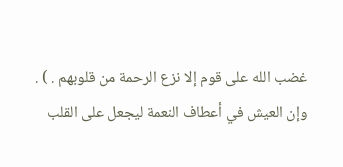غضب الله على قوم إلا نزع الرحمة من قلوبهم . ) .
وإن العيش في أعطاف النعمة ليجعل على القلب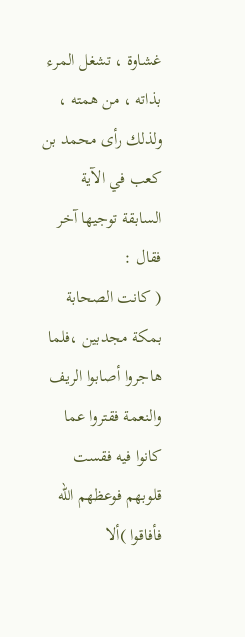غشاوة ، تشغل المرء بذاته ، من همته ، ولذلك رأى محمد بن كعب في الآية السابقة توجيها آخر فقال :
( كانت الصحابة بمكة مجدبين ،فلما هاجروا أصابوا الريف والنعمة فقتروا عما كانوا فيه فقست قلوبهم فوعظهم الله فأفاقوا )ألا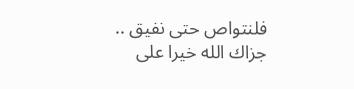فلنتواص حتى نفيق ..
جزاك الله خيرا على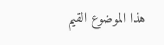هذا الموضوع القيم